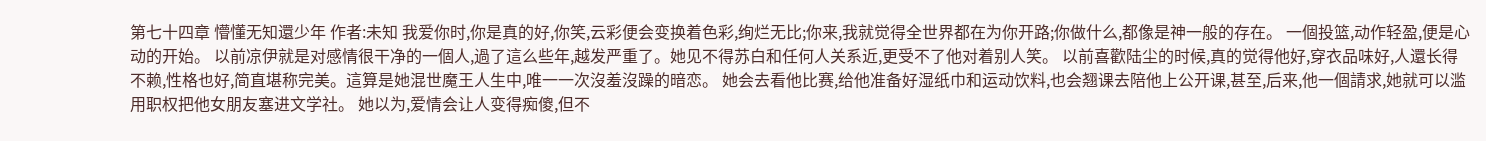第七十四章 懵懂无知還少年 作者:未知 我爱你时,你是真的好,你笑,云彩便会变换着色彩,绚烂无比;你来,我就觉得全世界都在为你开路;你做什么,都像是神一般的存在。 一個投篮,动作轻盈,便是心动的开始。 以前凉伊就是对感情很干净的一個人,過了這么些年,越发严重了。她见不得苏白和任何人关系近,更受不了他对着别人笑。 以前喜歡陆尘的时候,真的觉得他好,穿衣品味好,人還长得不赖,性格也好,简直堪称完美。這算是她混世魔王人生中,唯一一次沒羞沒躁的暗恋。 她会去看他比赛,给他准备好湿纸巾和运动饮料,也会翘课去陪他上公开课,甚至,后来,他一個請求,她就可以滥用职权把他女朋友塞进文学社。 她以为,爱情会让人变得痴傻,但不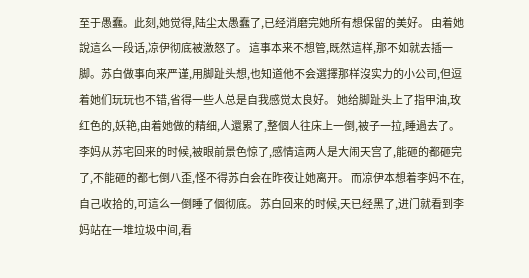至于愚蠢。此刻,她觉得,陆尘太愚蠢了,已经消磨完她所有想保留的美好。 由着她說這么一段话,凉伊彻底被激怒了。 這事本来不想管,既然這样,那不如就去插一脚。苏白做事向来严谨,用脚趾头想,也知道他不会選擇那样沒实力的小公司,但逗着她们玩玩也不错,省得一些人总是自我感觉太良好。 她给脚趾头上了指甲油,玫红色的,妖艳,由着她做的精细,人還累了,整個人往床上一倒,被子一拉,睡過去了。 李妈从苏宅回来的时候,被眼前景色惊了,感情這两人是大闹天宫了,能砸的都砸完了,不能砸的都七倒八歪,怪不得苏白会在昨夜让她离开。 而凉伊本想着李妈不在,自己收拾的,可這么一倒睡了個彻底。 苏白回来的时候,天已经黑了,进门就看到李妈站在一堆垃圾中间,看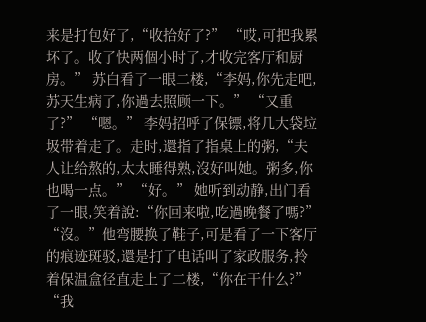来是打包好了,“收拾好了?” “哎,可把我累坏了。收了快两個小时了,才收完客厅和厨房。” 苏白看了一眼二楼,“李妈,你先走吧,苏天生病了,你過去照顾一下。” “又重了?” “嗯。” 李妈招呼了保镖,将几大袋垃圾带着走了。走时,還指了指桌上的粥,“夫人让给熬的,太太睡得熟,沒好叫她。粥多,你也喝一点。” “好。” 她听到动静,出门看了一眼,笑着說:“你回来啦,吃過晚餐了嗎?” “沒。”他弯腰换了鞋子,可是看了一下客厅的痕迹斑驳,還是打了电话叫了家政服务,拎着保温盒径直走上了二楼,“你在干什么?” “我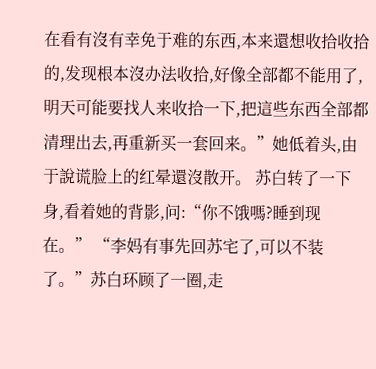在看有沒有幸免于难的东西,本来還想收拾收拾的,发现根本沒办法收拾,好像全部都不能用了,明天可能要找人来收拾一下,把這些东西全部都清理出去,再重新买一套回来。”她低着头,由于說谎脸上的红晕還沒散开。 苏白转了一下身,看着她的背影,问:“你不饿嗎?睡到现在。” “李妈有事先回苏宅了,可以不装了。”苏白环顾了一圈,走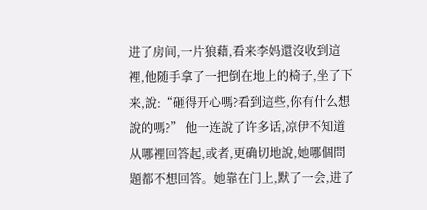进了房间,一片狼藉,看来李妈還沒收到這裡,他随手拿了一把倒在地上的椅子,坐了下来,說:“砸得开心嗎?看到這些,你有什么想說的嗎?” 他一连說了许多话,凉伊不知道从哪裡回答起,或者,更确切地說,她哪個問題都不想回答。她靠在门上,默了一会,进了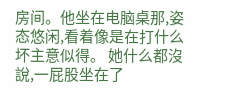房间。他坐在电脑桌那,姿态悠闲,看着像是在打什么坏主意似得。 她什么都沒說,一屁股坐在了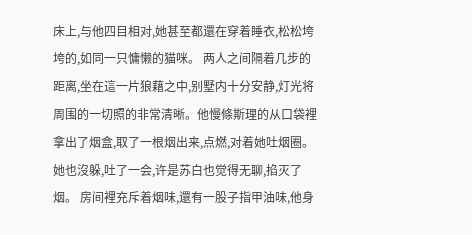床上,与他四目相对,她甚至都還在穿着睡衣,松松垮垮的,如同一只慵懒的猫咪。 两人之间隔着几步的距离,坐在這一片狼藉之中,别墅内十分安静,灯光将周围的一切照的非常清晰。他慢條斯理的从口袋裡拿出了烟盒,取了一根烟出来,点燃,对着她吐烟圈。 她也沒躲,吐了一会,许是苏白也觉得无聊,掐灭了烟。 房间裡充斥着烟味,還有一股子指甲油味,他身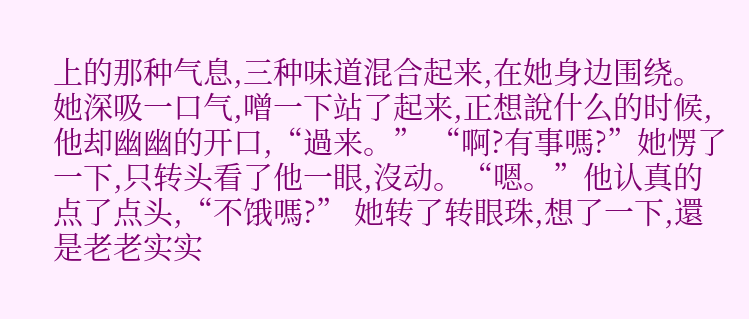上的那种气息,三种味道混合起来,在她身边围绕。她深吸一口气,噌一下站了起来,正想說什么的时候,他却幽幽的开口,“過来。” “啊?有事嗎?”她愣了一下,只转头看了他一眼,沒动。“嗯。”他认真的点了点头,“不饿嗎?” 她转了转眼珠,想了一下,還是老老实实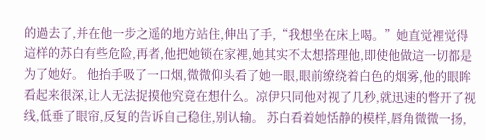的過去了,并在他一步之遥的地方站住,伸出了手,“我想坐在床上喝。”她直觉裡觉得這样的苏白有些危险,再者,他把她锁在家裡,她其实不太想搭理他,即使他做這一切都是为了她好。 他抬手吸了一口烟,微微仰头看了她一眼,眼前缭绕着白色的烟雾,他的眼眸看起来很深,让人无法捉摸他究竟在想什么。凉伊只同他对视了几秒,就迅速的瞥开了视线,低垂了眼帘,反复的告诉自己稳住,别认输。 苏白看着她恬静的模样,唇角微微一扬,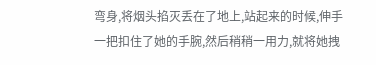弯身,将烟头掐灭丢在了地上,站起来的时候,伸手一把扣住了她的手腕,然后稍稍一用力,就将她拽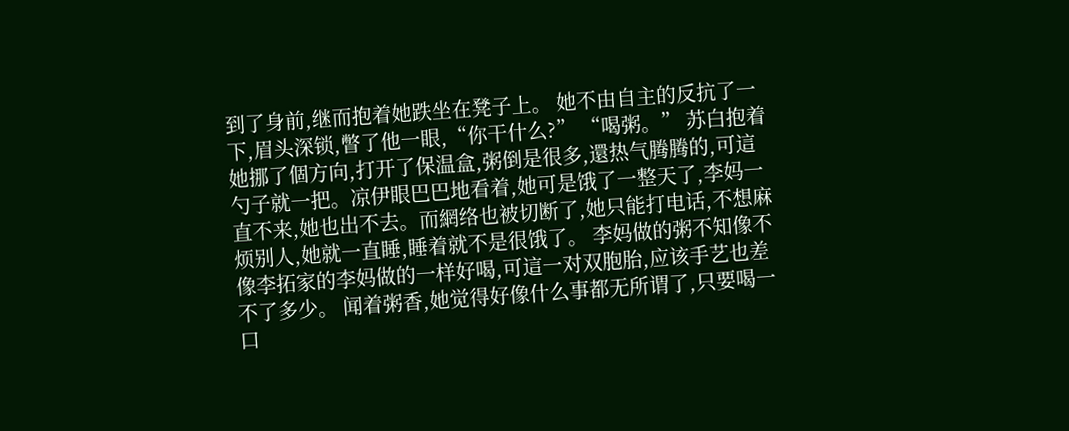到了身前,继而抱着她跌坐在凳子上。 她不由自主的反抗了一下,眉头深锁,瞥了他一眼,“你干什么?” “喝粥。” 苏白抱着她挪了個方向,打开了保温盒,粥倒是很多,還热气腾腾的,可這勺子就一把。凉伊眼巴巴地看着,她可是饿了一整天了,李妈一直不来,她也出不去。而網络也被切断了,她只能打电话,不想麻烦别人,她就一直睡,睡着就不是很饿了。 李妈做的粥不知像不像李拓家的李妈做的一样好喝,可這一对双胞胎,应该手艺也差不了多少。 闻着粥香,她觉得好像什么事都无所谓了,只要喝一口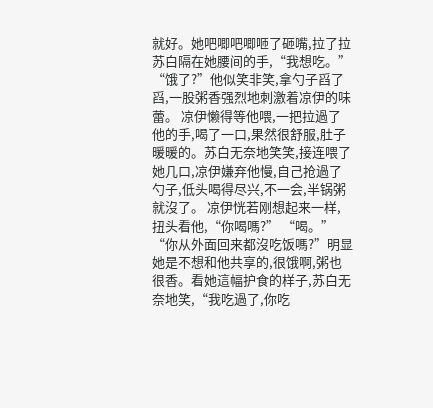就好。她吧唧吧唧咂了砸嘴,拉了拉苏白隔在她腰间的手,“我想吃。” “饿了?”他似笑非笑,拿勺子舀了舀,一股粥香强烈地刺激着凉伊的味蕾。 凉伊懒得等他喂,一把拉過了他的手,喝了一口,果然很舒服,肚子暖暖的。苏白无奈地笑笑,接连喂了她几口,凉伊嫌弃他慢,自己抢過了勺子,低头喝得尽兴,不一会,半锅粥就沒了。 凉伊恍若刚想起来一样,扭头看他,“你喝嗎?” “喝。” “你从外面回来都沒吃饭嗎?”明显她是不想和他共享的,很饿啊,粥也很香。看她這幅护食的样子,苏白无奈地笑,“我吃過了,你吃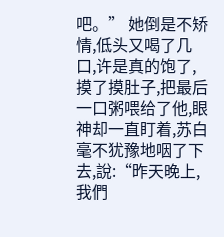吧。” 她倒是不矫情,低头又喝了几口,许是真的饱了,摸了摸肚子,把最后一口粥喂给了他,眼神却一直盯着,苏白毫不犹豫地咽了下去,說:“昨天晚上,我們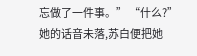忘做了一件事。” “什么?” 她的话音未落,苏白便把她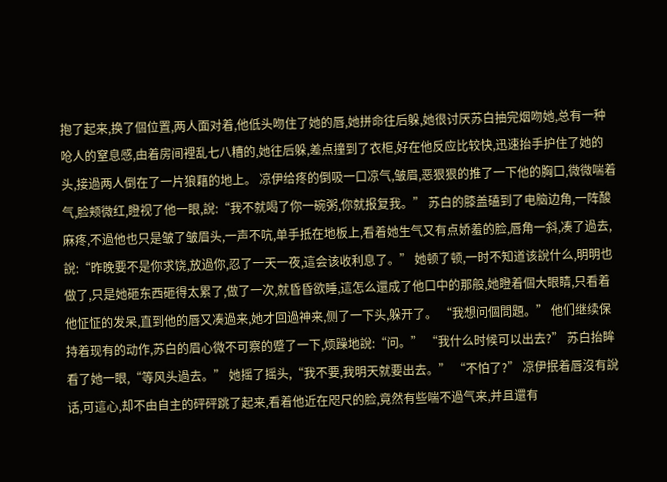抱了起来,换了個位置,两人面对着,他低头吻住了她的唇,她拼命往后躲,她很讨厌苏白抽完烟吻她,总有一种呛人的窒息感,由着房间裡乱七八糟的,她往后躲,差点撞到了衣柜,好在他反应比较快,迅速抬手护住了她的头,接過两人倒在了一片狼藉的地上。 凉伊给疼的倒吸一口凉气,皱眉,恶狠狠的推了一下他的胸口,微微喘着气,脸颊微红,瞪视了他一眼,說:“我不就喝了你一碗粥,你就报复我。” 苏白的膝盖磕到了电脑边角,一阵酸麻疼,不過他也只是皱了皱眉头,一声不吭,单手抵在地板上,看着她生气又有点娇羞的脸,唇角一斜,凑了過去,說:“昨晚要不是你求饶,放過你,忍了一天一夜,這会该收利息了。” 她顿了顿,一时不知道该說什么,明明也做了,只是她砸东西砸得太累了,做了一次,就昏昏欲睡,這怎么還成了他口中的那般,她瞪着個大眼睛,只看着他怔怔的发呆,直到他的唇又凑過来,她才回過神来,侧了一下头,躲开了。 “我想问個問題。” 他们继续保持着现有的动作,苏白的眉心微不可察的蹙了一下,烦躁地說:“问。” “我什么时候可以出去?” 苏白抬眸看了她一眼,“等风头過去。” 她摇了摇头,“我不要,我明天就要出去。” “不怕了?” 凉伊抿着唇沒有說话,可這心,却不由自主的砰砰跳了起来,看着他近在咫尺的脸,竟然有些喘不過气来,并且還有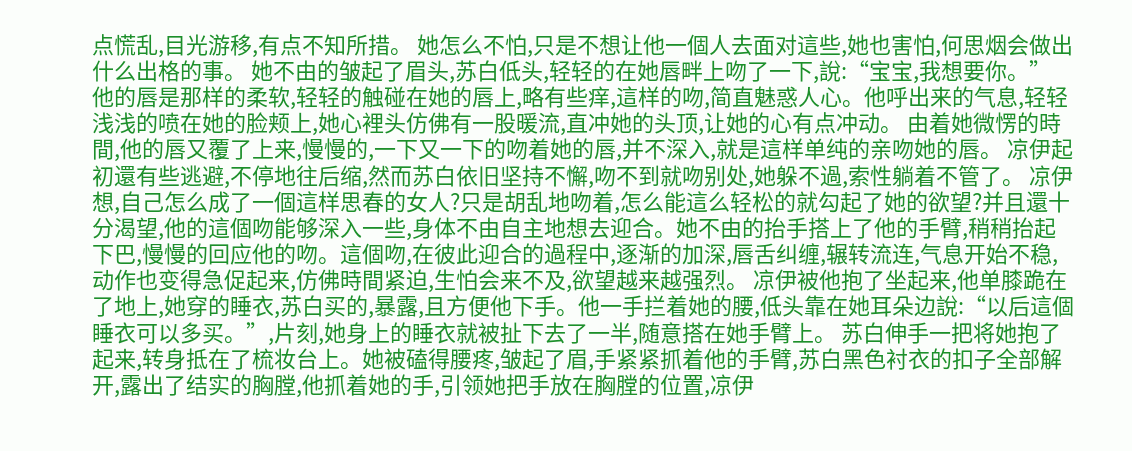点慌乱,目光游移,有点不知所措。 她怎么不怕,只是不想让他一個人去面对這些,她也害怕,何思烟会做出什么出格的事。 她不由的皱起了眉头,苏白低头,轻轻的在她唇畔上吻了一下,說:“宝宝,我想要你。” 他的唇是那样的柔软,轻轻的触碰在她的唇上,略有些痒,這样的吻,简直魅惑人心。他呼出来的气息,轻轻浅浅的喷在她的脸颊上,她心裡头仿佛有一股暖流,直冲她的头顶,让她的心有点冲动。 由着她微愣的時間,他的唇又覆了上来,慢慢的,一下又一下的吻着她的唇,并不深入,就是這样单纯的亲吻她的唇。 凉伊起初還有些逃避,不停地往后缩,然而苏白依旧坚持不懈,吻不到就吻别处,她躲不過,索性躺着不管了。 凉伊想,自己怎么成了一個這样思春的女人?只是胡乱地吻着,怎么能這么轻松的就勾起了她的欲望?并且還十分渴望,他的這個吻能够深入一些,身体不由自主地想去迎合。她不由的抬手搭上了他的手臂,稍稍抬起下巴,慢慢的回应他的吻。這個吻,在彼此迎合的過程中,逐渐的加深,唇舌纠缠,辗转流连,气息开始不稳,动作也变得急促起来,仿佛時間紧迫,生怕会来不及,欲望越来越强烈。 凉伊被他抱了坐起来,他单膝跪在了地上,她穿的睡衣,苏白买的,暴露,且方便他下手。他一手拦着她的腰,低头靠在她耳朵边說:“以后這個睡衣可以多买。”,片刻,她身上的睡衣就被扯下去了一半,随意搭在她手臂上。 苏白伸手一把将她抱了起来,转身抵在了梳妆台上。她被磕得腰疼,皱起了眉,手紧紧抓着他的手臂,苏白黑色衬衣的扣子全部解开,露出了结实的胸膛,他抓着她的手,引领她把手放在胸膛的位置,凉伊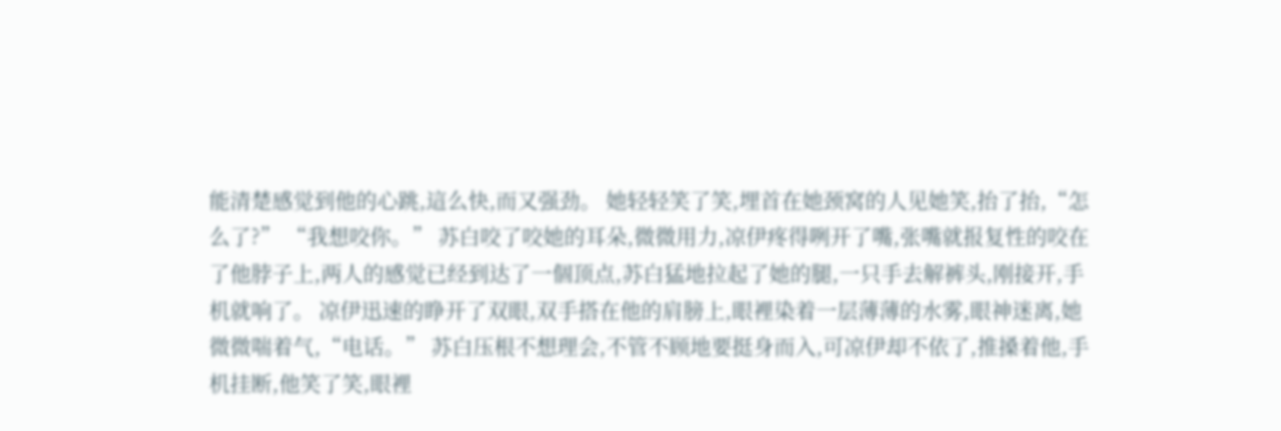能清楚感觉到他的心跳,這么快,而又强劲。 她轻轻笑了笑,埋首在她颈窝的人见她笑,抬了抬,“怎么了?” “我想咬你。” 苏白咬了咬她的耳朵,微微用力,凉伊疼得咧开了嘴,张嘴就报复性的咬在了他脖子上,两人的感觉已经到达了一個顶点,苏白猛地拉起了她的腿,一只手去解裤头,刚接开,手机就响了。 凉伊迅速的睁开了双眼,双手搭在他的肩膀上,眼裡染着一层薄薄的水雾,眼神迷离,她微微喘着气,“电话。” 苏白压根不想理会,不管不顾地要挺身而入,可凉伊却不依了,推搡着他,手机挂断,他笑了笑,眼裡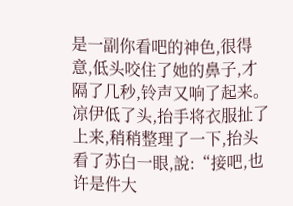是一副你看吧的神色,很得意,低头咬住了她的鼻子,才隔了几秒,铃声又响了起来。 凉伊低了头,抬手将衣服扯了上来,稍稍整理了一下,抬头看了苏白一眼,說:“接吧,也许是件大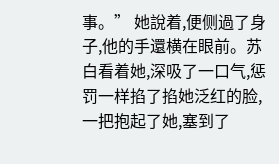事。” 她說着,便侧過了身子,他的手還横在眼前。苏白看着她,深吸了一口气,惩罚一样掐了掐她泛红的脸,一把抱起了她,塞到了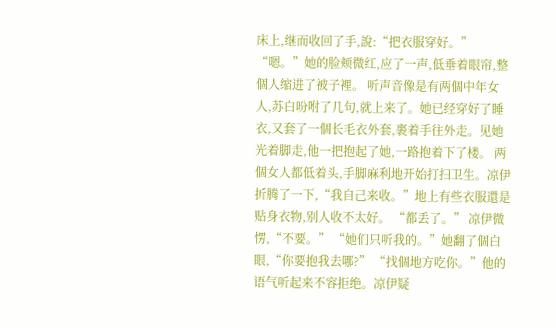床上,继而收回了手,說:“把衣服穿好。” “嗯。”她的脸颊微红,应了一声,低垂着眼帘,整個人缩进了被子裡。 听声音像是有两個中年女人,苏白吩咐了几句,就上来了。她已经穿好了睡衣,又套了一個长毛衣外套,裹着手往外走。见她光着脚走,他一把抱起了她,一路抱着下了楼。 两個女人都低着头,手脚麻利地开始打扫卫生。凉伊折腾了一下,“我自己来收。”地上有些衣服還是贴身衣物,别人收不太好。 “都丢了。” 凉伊微愣,“不要。” “她们只听我的。”她翻了個白眼,“你要抱我去哪?” “找個地方吃你。”他的语气听起来不容拒绝。凉伊疑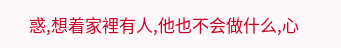惑,想着家裡有人,他也不会做什么,心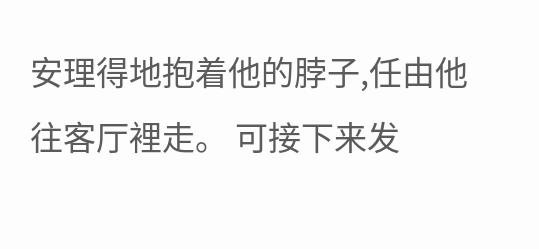安理得地抱着他的脖子,任由他往客厅裡走。 可接下来发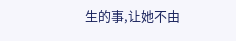生的事,让她不由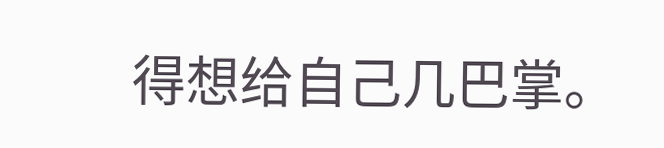得想给自己几巴掌。